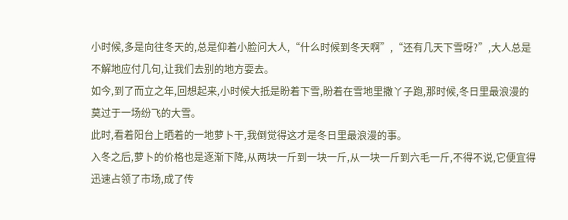小时候,多是向往冬天的,总是仰着小脸问大人,“什么时候到冬天啊”,“还有几天下雪呀?”,大人总是不解地应付几句,让我们去别的地方耍去。
如今,到了而立之年,回想起来,小时候大抵是盼着下雪,盼着在雪地里撒丫子跑,那时候,冬日里最浪漫的莫过于一场纷飞的大雪。
此时,看着阳台上晒着的一地萝卜干,我倒觉得这才是冬日里最浪漫的事。
入冬之后,萝卜的价格也是逐渐下降,从两块一斤到一块一斤,从一块一斤到六毛一斤,不得不说,它便宜得迅速占领了市场,成了传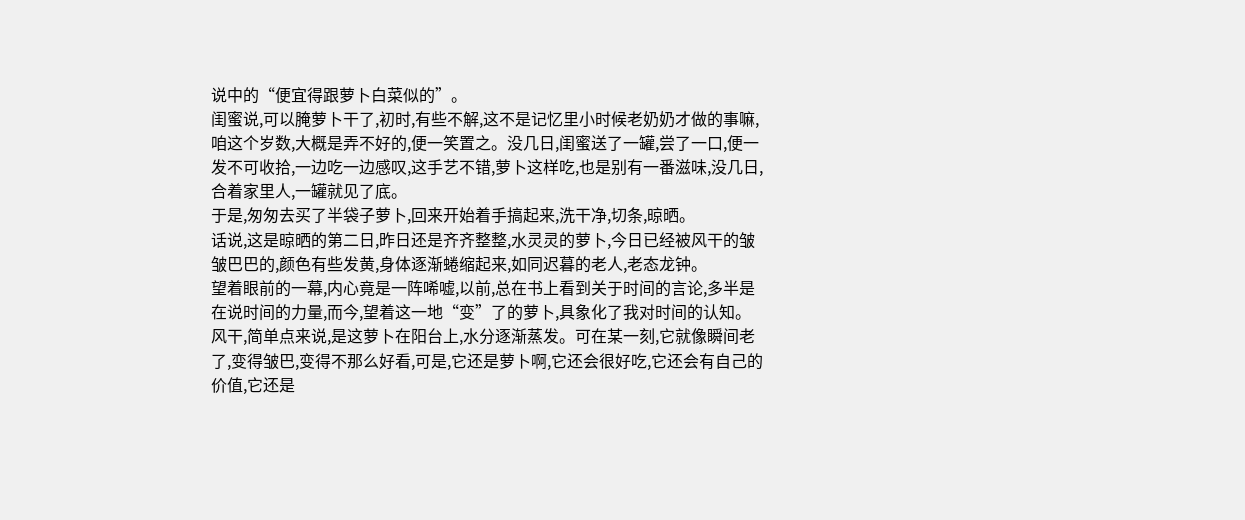说中的“便宜得跟萝卜白菜似的”。
闺蜜说,可以腌萝卜干了,初时,有些不解,这不是记忆里小时候老奶奶才做的事嘛,咱这个岁数,大概是弄不好的,便一笑置之。没几日,闺蜜送了一罐,尝了一口,便一发不可收拾,一边吃一边感叹,这手艺不错,萝卜这样吃,也是别有一番滋味,没几日,合着家里人,一罐就见了底。
于是,匆匆去买了半袋子萝卜,回来开始着手搞起来,洗干净,切条,晾晒。
话说,这是晾晒的第二日,昨日还是齐齐整整,水灵灵的萝卜,今日已经被风干的皱皱巴巴的,颜色有些发黄,身体逐渐蜷缩起来,如同迟暮的老人,老态龙钟。
望着眼前的一幕,内心竟是一阵唏嘘,以前,总在书上看到关于时间的言论,多半是在说时间的力量,而今,望着这一地“变”了的萝卜,具象化了我对时间的认知。
风干,简单点来说,是这萝卜在阳台上,水分逐渐蒸发。可在某一刻,它就像瞬间老了,变得皱巴,变得不那么好看,可是,它还是萝卜啊,它还会很好吃,它还会有自己的价值,它还是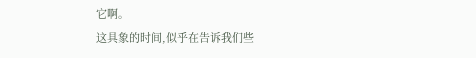它啊。
这具象的时间,似乎在告诉我们些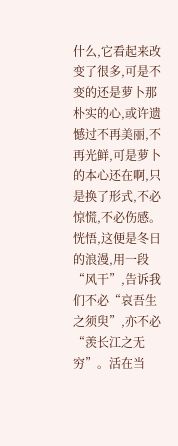什么,它看起来改变了很多,可是不变的还是萝卜那朴实的心,或许遗憾过不再美丽,不再光鲜,可是萝卜的本心还在啊,只是换了形式,不必惊慌,不必伤感。
恍悟,这便是冬日的浪漫,用一段“风干”,告诉我们不必“哀吾生之须臾”,亦不必“羡长江之无穷”。活在当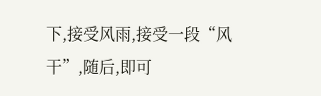下,接受风雨,接受一段“风干”,随后,即可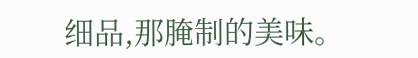细品,那腌制的美味。